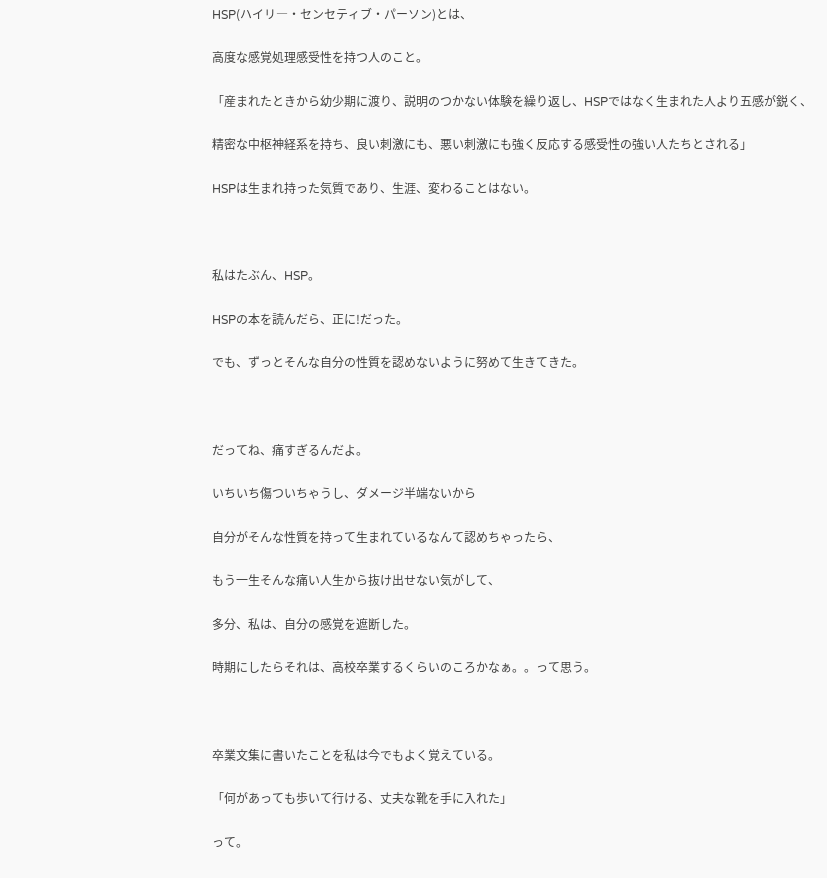HSP(ハイリ―・センセティブ・パーソン)とは、

高度な感覚処理感受性を持つ人のこと。

「産まれたときから幼少期に渡り、説明のつかない体験を繰り返し、HSPではなく生まれた人より五感が鋭く、

精密な中枢神経系を持ち、良い刺激にも、悪い刺激にも強く反応する感受性の強い人たちとされる」

HSPは生まれ持った気質であり、生涯、変わることはない。



私はたぶん、HSP。

HSPの本を読んだら、正に!だった。

でも、ずっとそんな自分の性質を認めないように努めて生きてきた。



だってね、痛すぎるんだよ。

いちいち傷ついちゃうし、ダメージ半端ないから

自分がそんな性質を持って生まれているなんて認めちゃったら、

もう一生そんな痛い人生から抜け出せない気がして、

多分、私は、自分の感覚を遮断した。

時期にしたらそれは、高校卒業するくらいのころかなぁ。。って思う。



卒業文集に書いたことを私は今でもよく覚えている。

「何があっても歩いて行ける、丈夫な靴を手に入れた」

って。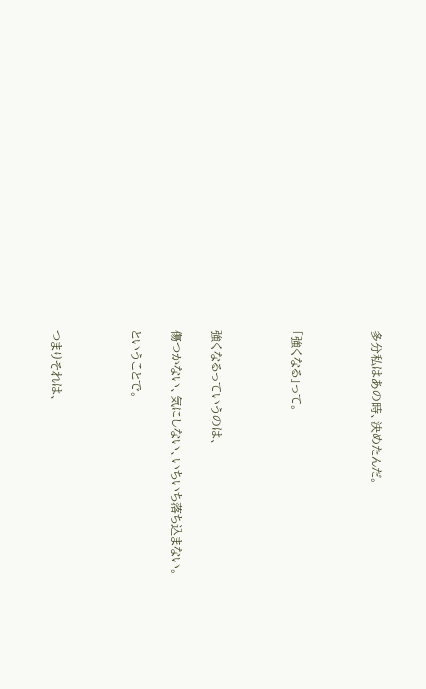多分私はあの時、決めたんだ。



「強くなる」って。



強くなるっていうのは、

傷つかない、気にしない、いちいち落ち込まない。

ということで。



つまりそれは、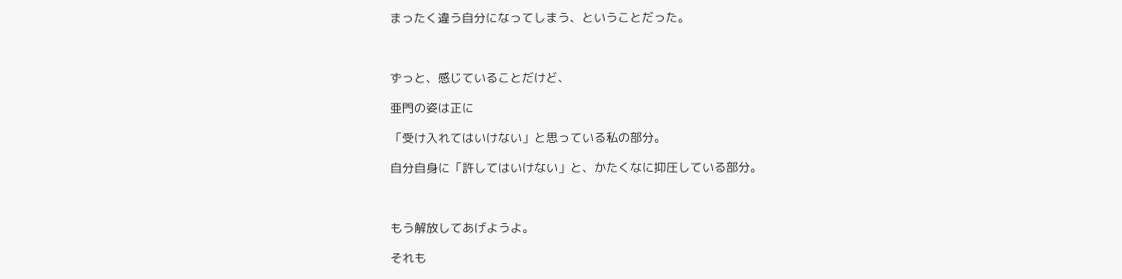まったく違う自分になってしまう、ということだった。



ずっと、感じていることだけど、

亜門の姿は正に

「受け入れてはいけない」と思っている私の部分。

自分自身に「許してはいけない」と、かたくなに抑圧している部分。



もう解放してあげようよ。

それも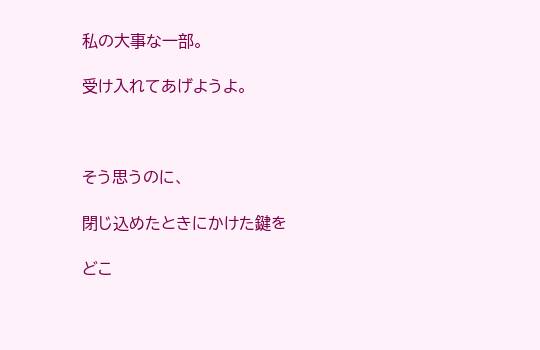私の大事な一部。

受け入れてあげようよ。



そう思うのに、

閉じ込めたときにかけた鍵を

どこ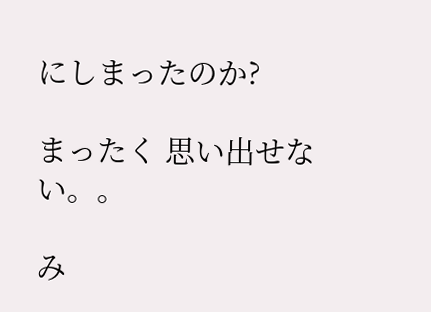にしまったのか?

まったく 思い出せない。。

み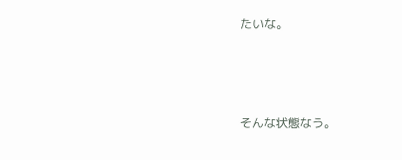たいな。



そんな状態なう。